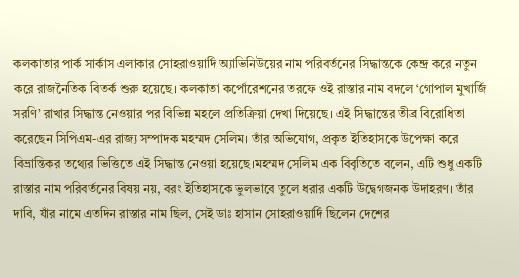কলকাতার পার্ক সার্কাস এলাকার সোহরাওয়ার্দি অ্যাভিনিউয়ের নাম পরিবর্তনের সিদ্ধান্তকে কেন্দ্র করে নতুন করে রাজনৈতিক বিতর্ক শুরু হয়েছে। কলকাতা কর্পোরেশনের তরফে ওই রাস্তার নাম বদলে ‘গোপাল মুখার্জি সরণি’ রাখার সিদ্ধান্ত নেওয়ার পর বিভিন্ন মহলে প্রতিক্রিয়া দেখা দিয়েছে। এই সিদ্ধান্তের তীব্র বিরোধিতা করেছেন সিপিএম-এর রাজ্য সম্পাদক মহম্মদ সেলিম। তাঁর অভিযোগ, প্রকৃত ইতিহাসকে উপেক্ষা করে বিভ্রান্তিকর তথ্যের ভিত্তিতে এই সিদ্ধান্ত নেওয়া হয়েছে।মহম্মদ সেলিম এক বিবৃতিতে বলেন, এটি শুধু একটি রাস্তার নাম পরিবর্তনের বিষয় নয়, বরং ইতিহাসকে ভুলভাবে তুলে ধরার একটি উদ্বেগজনক উদাহরণ। তাঁর দাবি, যাঁর নামে এতদিন রাস্তার নাম ছিল, সেই ডাঃ হাসান সোহরাওয়ার্দি ছিলেন দেশের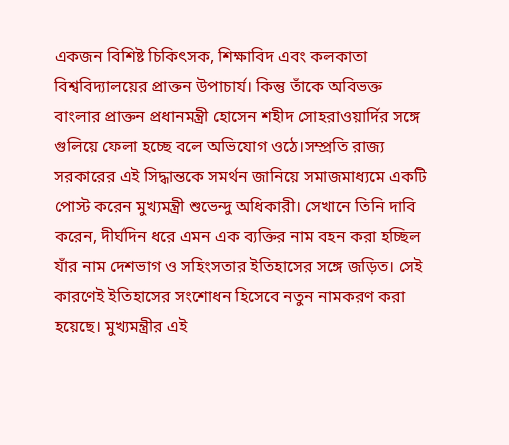একজন বিশিষ্ট চিকিৎসক, শিক্ষাবিদ এবং কলকাতা বিশ্ববিদ্যালয়ের প্রাক্তন উপাচার্য। কিন্তু তাঁকে অবিভক্ত বাংলার প্রাক্তন প্রধানমন্ত্রী হোসেন শহীদ সোহরাওয়ার্দির সঙ্গে গুলিয়ে ফেলা হচ্ছে বলে অভিযোগ ওঠে।সম্প্রতি রাজ্য সরকারের এই সিদ্ধান্তকে সমর্থন জানিয়ে সমাজমাধ্যমে একটি পোস্ট করেন মুখ্যমন্ত্রী শুভেন্দু অধিকারী। সেখানে তিনি দাবি করেন, দীর্ঘদিন ধরে এমন এক ব্যক্তির নাম বহন করা হচ্ছিল যাঁর নাম দেশভাগ ও সহিংসতার ইতিহাসের সঙ্গে জড়িত। সেই কারণেই ইতিহাসের সংশোধন হিসেবে নতুন নামকরণ করা হয়েছে। মুখ্যমন্ত্রীর এই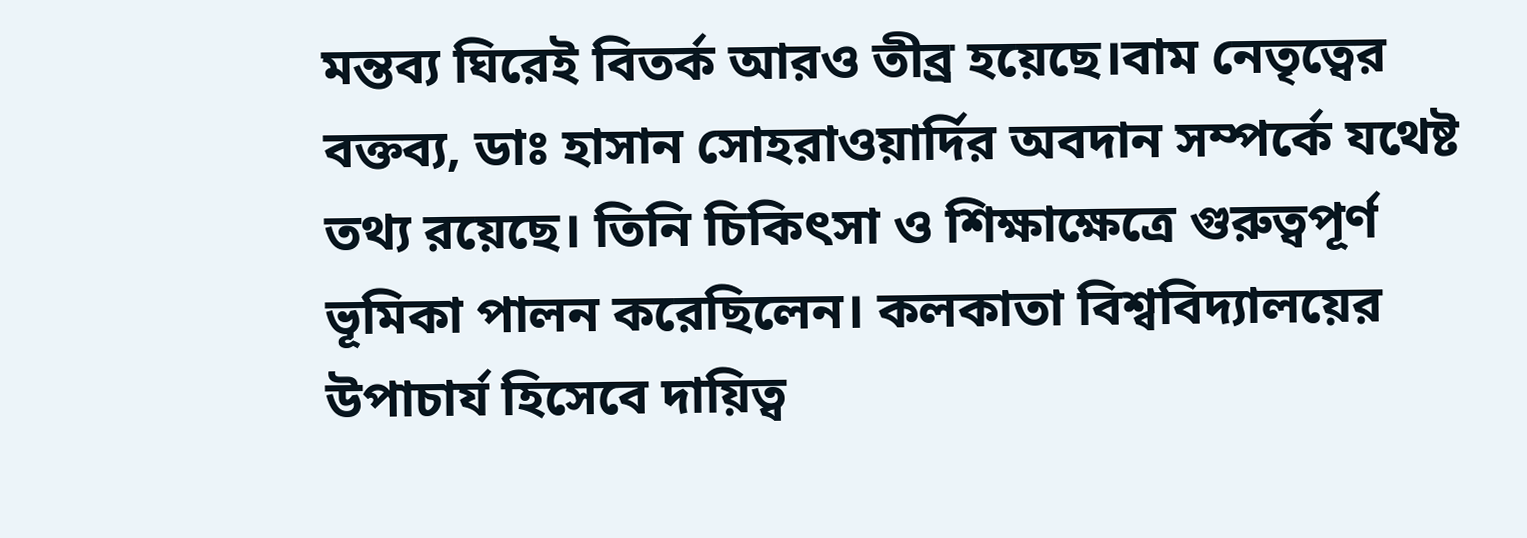মন্তব্য ঘিরেই বিতর্ক আরও তীব্র হয়েছে।বাম নেতৃত্বের বক্তব্য, ডাঃ হাসান সোহরাওয়ার্দির অবদান সম্পর্কে যথেষ্ট তথ্য রয়েছে। তিনি চিকিৎসা ও শিক্ষাক্ষেত্রে গুরুত্বপূর্ণ ভূমিকা পালন করেছিলেন। কলকাতা বিশ্ববিদ্যালয়ের উপাচার্য হিসেবে দায়িত্ব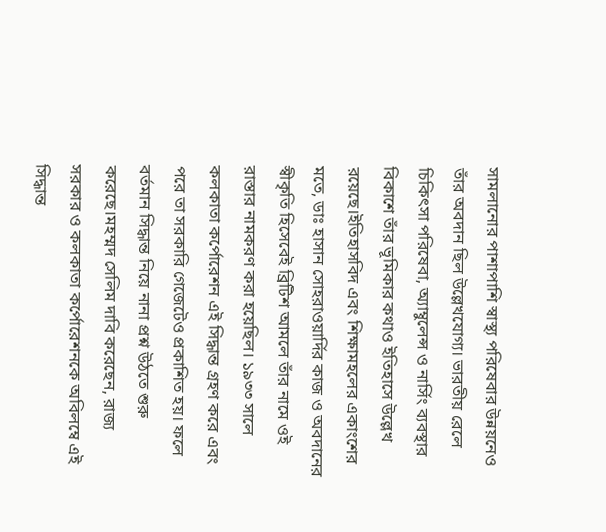সামলানোর পাশাপাশি স্বাস্থ্য পরিষেবার উন্নয়নেও তাঁর অবদান ছিল উল্লেখযোগ্য। ভারতীয় রেলে চিকিৎসা পরিষেবা, অ্যাম্বুলেন্স ও নার্সিং ব্যবস্থার বিকাশে তাঁর ভূমিকার কথাও ইতিহাসে উল্লেখ রয়েছে।ইতিহাসবিদ এবং শিক্ষামহলের একাংশের মতে, ডাঃ হাসান সোহরাওয়ার্দির কাজ ও অবদানের স্বীকৃতি হিসেবেই ব্রিটিশ আমলে তাঁর নামে ওই রাস্তার নামকরণ করা হয়েছিল। ১৯৩৩ সালে কলকাতা কর্পোরেশন এই সিদ্ধান্ত গ্রহণ করে এবং পরে তা সরকারি গেজেটেও প্রকাশিত হয়। ফলে বর্তমান সিদ্ধান্ত নিয়ে নানা প্রশ্ন উঠতে শুরু করেছে।মহম্মদ সেলিম দাবি করেছেন, রাজ্য সরকার ও কলকাতা কর্পোরেশনকে অবিলম্বে এই সিদ্ধান্ত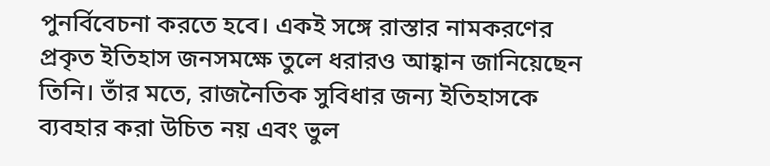পুনর্বিবেচনা করতে হবে। একই সঙ্গে রাস্তার নামকরণের প্রকৃত ইতিহাস জনসমক্ষে তুলে ধরারও আহ্বান জানিয়েছেন তিনি। তাঁর মতে, রাজনৈতিক সুবিধার জন্য ইতিহাসকে ব্যবহার করা উচিত নয় এবং ভুল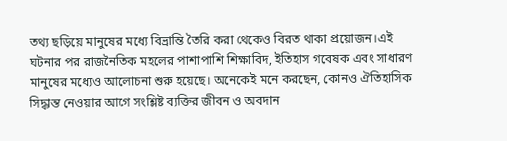তথ্য ছড়িয়ে মানুষের মধ্যে বিভ্রান্তি তৈরি করা থেকেও বিরত থাকা প্রয়োজন।এই ঘটনার পর রাজনৈতিক মহলের পাশাপাশি শিক্ষাবিদ, ইতিহাস গবেষক এবং সাধারণ মানুষের মধ্যেও আলোচনা শুরু হয়েছে। অনেকেই মনে করছেন, কোনও ঐতিহাসিক সিদ্ধান্ত নেওয়ার আগে সংশ্লিষ্ট ব্যক্তির জীবন ও অবদান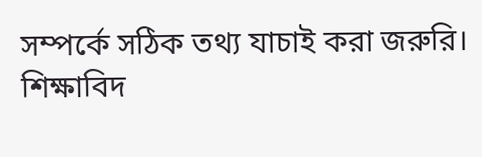সম্পর্কে সঠিক তথ্য যাচাই করা জরুরি।
শিক্ষাবিদ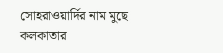সোহরাওয়ার্দির নাম মুছে কলকাতার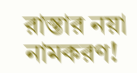রাস্তার নয়া নামকরণ!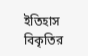ইতিহাস বিকৃতির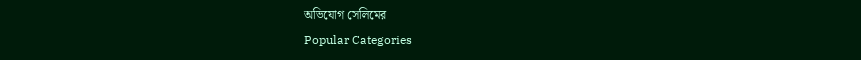অভিযোগ সেলিমের
Popular Categories